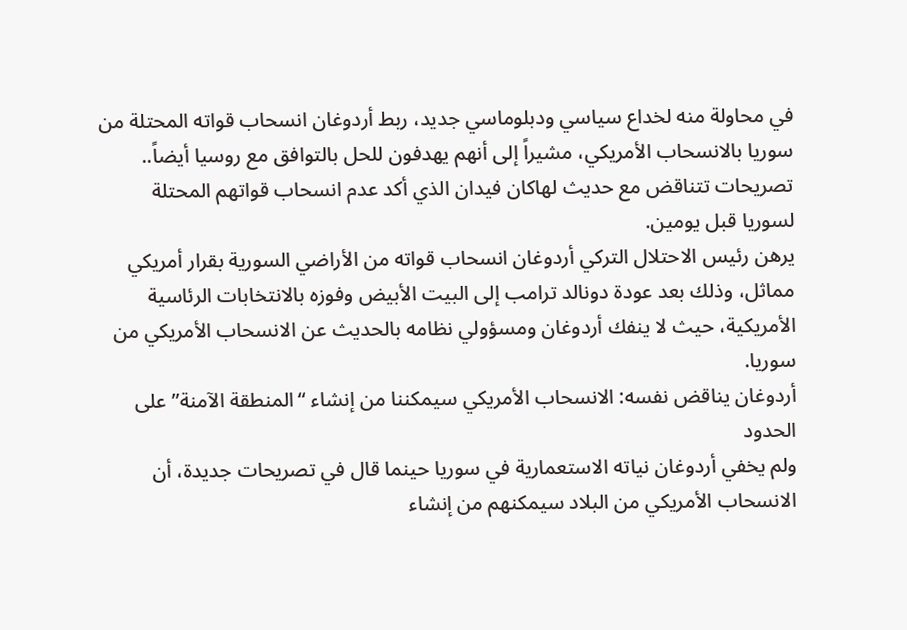في محاولة منه لخداع سياسي ودبلوماسي جديد، ربط أردوغان انسحاب قواته المحتلة من سوريا بالانسحاب الأمريكي، مشيراً إلى أنهم يهدفون للحل بالتوافق مع روسيا أيضاً.. تصريحات تتناقض مع حديث لهاكان فيدان الذي أكد عدم انسحاب قواتهم المحتلة لسوريا قبل يومين.
يرهن رئيس الاحتلال التركي أردوغان انسحاب قواته من الأراضي السورية بقرار أمريكي مماثل، وذلك بعد عودة دونالد ترامب إلى البيت الأبيض وفوزه بالانتخابات الرئاسية الأمريكية، حيث لا ينفك أردوغان ومسؤولي نظامه بالحديث عن الانسحاب الأمريكي من سوريا.
أردوغان يناقض نفسه: الانسحاب الأمريكي سيمكننا من إنشاء “المنطقة الآمنة” على الحدود
ولم يخفي أردوغان نياته الاستعمارية في سوريا حينما قال في تصريحات جديدة، أن الانسحاب الأمريكي من البلاد سيمكنهم من إنشاء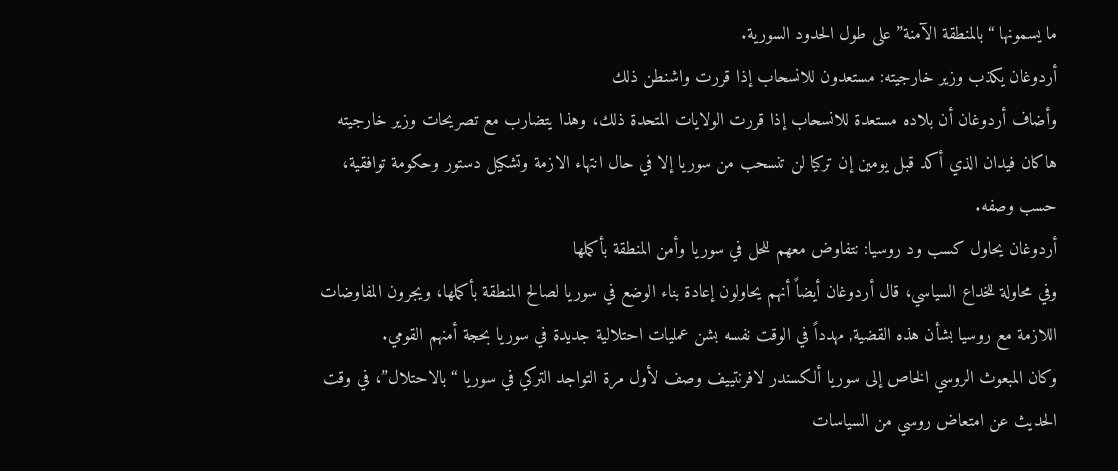ما يسمونها “بالمنطقة الآمنة” على طول الحدود السورية.
أردوغان يكذب وزير خارجيته: مستعدون للانسحاب إذا قررت واشنطن ذلك
وأضاف أردوغان أن بلاده مستعدة للانسحاب إذا قررت الولايات المتحدة ذلك، وهذا يتضارب مع تصريحات وزير خارجيته هاكان فيدان الذي أكد قبل يومين إن تركيا لن تنسحب من سوريا إلا في حال انتهاء الازمة وتشكيل دستور وحكومة توافقية، حسب وصفه.
أردوغان يحاول كسب ود روسيا: نتفاوض معهم للحل في سوريا وأمن المنطقة بأكملها
وفي محاولة للخداع السياسي، قال أردوغان أيضاً أنهم يحاولون إعادة بناء الوضع في سوريا لصالح المنطقة بأكملها، ويجرون المفاوضات اللازمة مع روسيا بشأن هذه القضية, مهدداً في الوقت نفسه بشن عمليات احتلالية جديدة في سوريا بحجة أمنهم القومي.
وكان المبعوث الروسي الخاص إلى سوريا ألكسندر لافرنتييف وصف لأول مرة التواجد التركي في سوريا “بالاحتلال”، في وقت الحديث عن امتعاض روسي من السياسات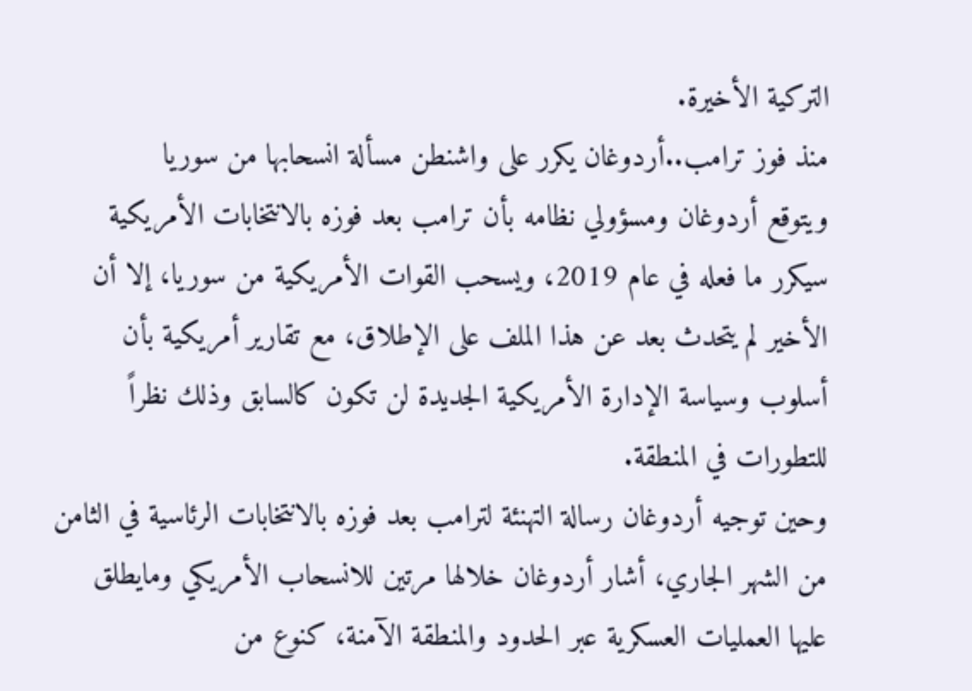التركية الأخيرة.
منذ فوز ترامب..أردوغان يكرر على واشنطن مسألة انسحابها من سوريا
ويتوقع أردوغان ومسؤولي نظامه بأن ترامب بعد فوزه بالانتخابات الأمريكية سيكرر ما فعله في عام 2019، ويسحب القوات الأمريكية من سوريا، إلا أن الأخير لم يتحدث بعد عن هذا الملف على الإطلاق، مع تقارير أمريكية بأن أسلوب وسياسة الإدارة الأمريكية الجديدة لن تكون كالسابق وذلك نظراً للتطورات في المنطقة.
وحين توجيه أردوغان رسالة التهنئة لترامب بعد فوزه بالانتخابات الرئاسية في الثامن من الشهر الجاري، أشار أردوغان خلالها مرتين للانسحاب الأمريكي ومايطلق عليها العمليات العسكرية عبر الحدود والمنطقة الآمنة، كنوع من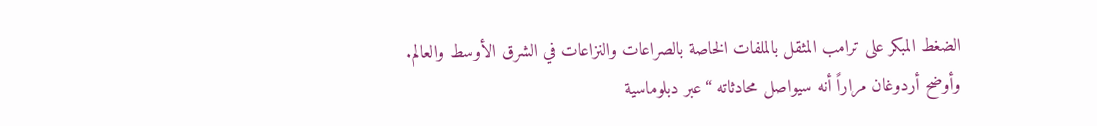الضغط المبكر على ترامب المثقل بالملفات الخاصة بالصراعات والنزاعات في الشرق الأوسط والعالم.
وأوضح أردوغان مراراً أنه سيواصل محادثاته “عبر دبلوماسية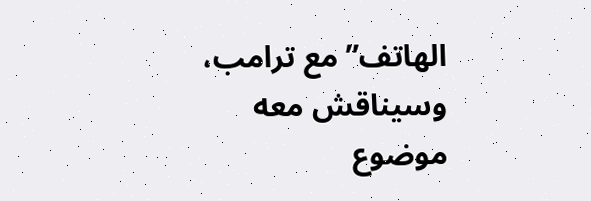الهاتف” مع ترامب، وسيناقش معه موضوع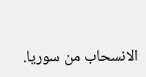الانسحاب من سوريا.